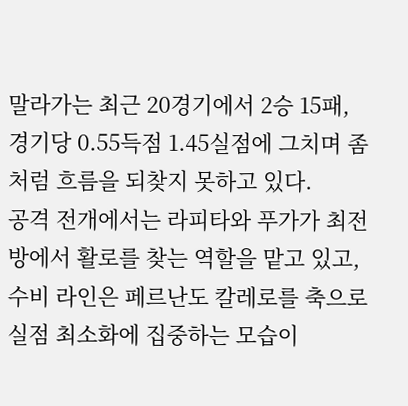말라가는 최근 20경기에서 2승 15패, 경기당 0.55득점 1.45실점에 그치며 좀처럼 흐름을 되찾지 못하고 있다.
공격 전개에서는 라피타와 푸가가 최전방에서 활로를 찾는 역할을 맡고 있고, 수비 라인은 페르난도 칼레로를 축으로 실점 최소화에 집중하는 모습이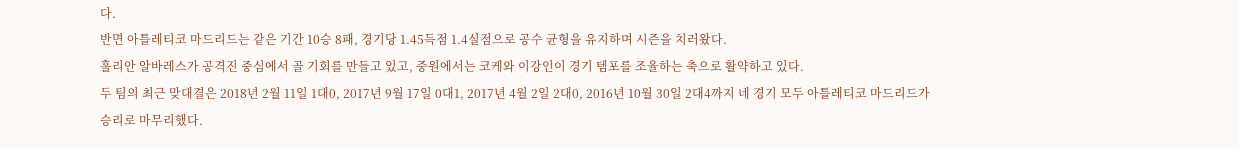다.
반면 아틀레티코 마드리드는 같은 기간 10승 8패, 경기당 1.45득점 1.4실점으로 공수 균형을 유지하며 시즌을 치러왔다.
훌리안 알바레스가 공격진 중심에서 골 기회를 만들고 있고, 중원에서는 코케와 이강인이 경기 템포를 조율하는 축으로 활약하고 있다.
두 팀의 최근 맞대결은 2018년 2월 11일 1대0, 2017년 9월 17일 0대1, 2017년 4월 2일 2대0, 2016년 10월 30일 2대4까지 네 경기 모두 아틀레티코 마드리드가 승리로 마무리했다.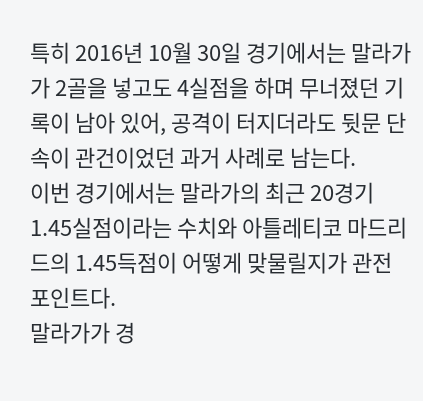특히 2016년 10월 30일 경기에서는 말라가가 2골을 넣고도 4실점을 하며 무너졌던 기록이 남아 있어, 공격이 터지더라도 뒷문 단속이 관건이었던 과거 사례로 남는다.
이번 경기에서는 말라가의 최근 20경기 1.45실점이라는 수치와 아틀레티코 마드리드의 1.45득점이 어떻게 맞물릴지가 관전 포인트다.
말라가가 경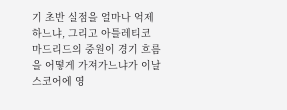기 초반 실점을 얼마나 억제하느냐, 그리고 아틀레티코 마드리드의 중원이 경기 흐름을 어떻게 가져가느냐가 이날 스코어에 영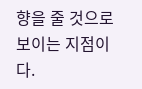향을 줄 것으로 보이는 지점이다.